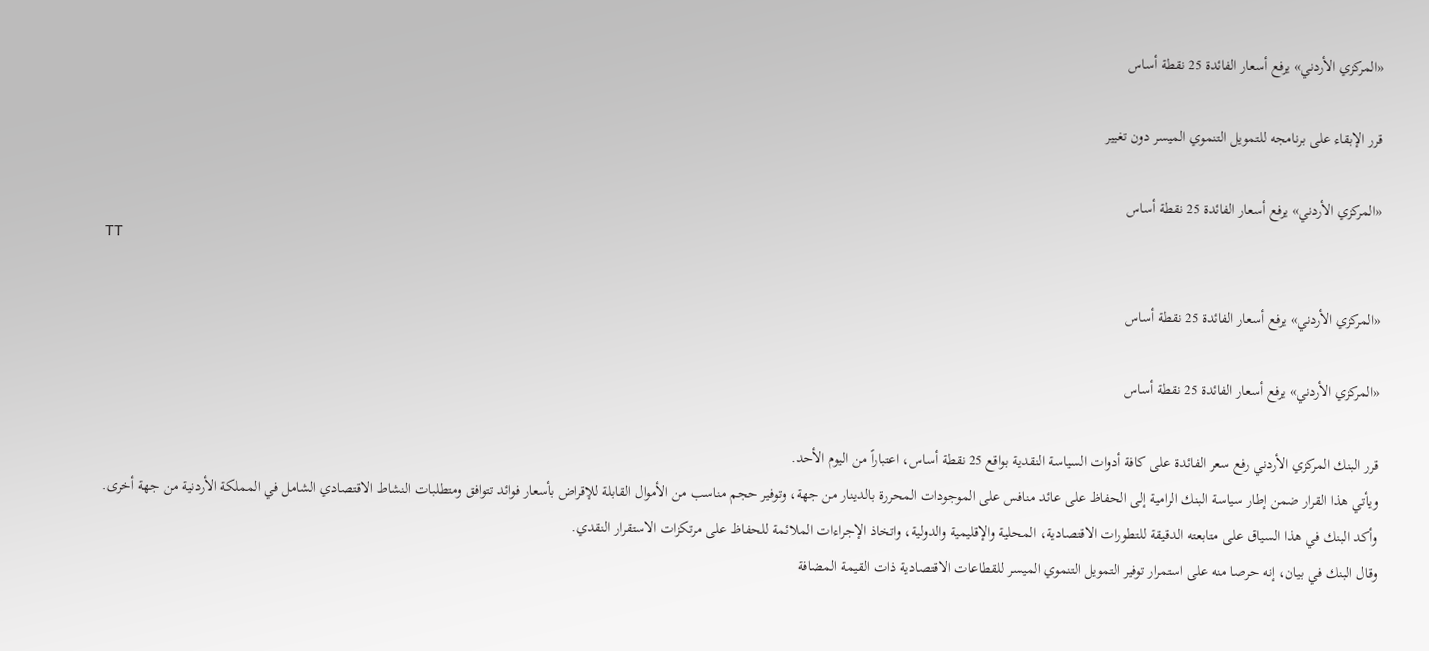«المركزي الأردني» يرفع أسعار الفائدة 25 نقطة أساس

قرر الإبقاء على برنامجه للتمويل التنموي الميسر دون تغيير

«المركزي الأردني» يرفع أسعار الفائدة 25 نقطة أساس
TT

«المركزي الأردني» يرفع أسعار الفائدة 25 نقطة أساس

«المركزي الأردني» يرفع أسعار الفائدة 25 نقطة أساس

قرر البنك المركزي الأردني رفع سعر الفائدة على كافة أدوات السياسة النقدية بواقع 25 نقطة أساس، اعتباراً من اليوم الأحد.
ويأتي هذا القرار ضمن إطار سياسة البنك الرامية إلى الحفاظ على عائد منافس على الموجودات المحررة بالدينار من جهة، وتوفير حجم مناسب من الأموال القابلة للإقراض بأسعار فوائد تتوافق ومتطلبات النشاط الاقتصادي الشامل في المملكة الأردنية من جهة أخرى.
وأكد البنك في هذا السياق على متابعته الدقيقة للتطورات الاقتصادية، المحلية والإقليمية والدولية، واتخاذ الإجراءات الملائمة للحفاظ على مرتكزات الاستقرار النقدي.
وقال البنك في بيان، إنه حرصا منه على استمرار توفير التمويل التنموي الميسر للقطاعات الاقتصادية ذات القيمة المضافة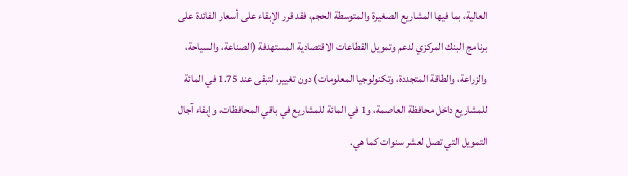العالية، بما فيها المشاريع الصغيرة والمتوسطة الحجم، فقد قرر الإبقاء على أسعار الفائدة على برنامج البنك المركزي لدعم وتمويل القطاعات الاقتصادية المستهدفة (الصناعة، والسياحة، والزراعة، والطاقة المتجددة، وتكنولوجيا المعلومات) دون تغيير، لتبقى عند 1.75 في المائة للمشاريع داخل محافظة العاصمة، و1 في المائة للمشاريع في باقي المحافظات، وإبقاء آجال التمويل التي تصل لعشر سنوات كما هي.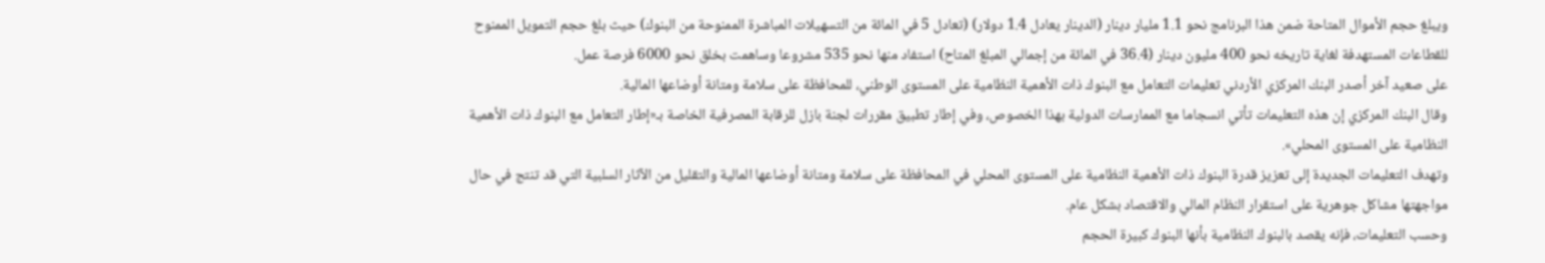ويبلغ حجم الأموال المتاحة ضمن هذا البرنامج نحو 1.1 مليار دينار (الدينار يعادل 1.4 دولار) (تعادل 5 في المائة من التسهيلات المباشرة الممنوحة من البنوك) حيث بلغ حجم التمويل الممنوح للقطاعات المستهدفة لغاية تاريخه نحو 400 مليون دينار (36.4 في المائة من إجمالي المبلغ المتاح) استفاد منها نحو 535 مشروعا وساهمت بخلق نحو 6000 فرصة عمل.
على صعيد آخر أصدر البنك المركزي الأردني تعليمات التعامل مع البنوك ذات الأهمية النظامية على المستوى الوطني، للمحافظة على سلامة ومتانة أوضاعها المالية.
وقال البنك المركزي إن هذه التعليمات تأتي انسجاما مع الممارسات الدولية بهذا الخصوص، وفي إطار تطبيق مقررات لجنة بازل للرقابة المصرفية الخاصة بـ«إطار التعامل مع البنوك ذات الأهمية النظامية على المستوى المحلي».
وتهدف التعليمات الجديدة إلى تعزيز قدرة البنوك ذات الأهمية النظامية على المستوى المحلي في المحافظة على سلامة ومتانة أوضاعها المالية والتقليل من الآثار السلبية التي قد تنتج في حال مواجهتها مشاكل جوهرية على استقرار النظام المالي والاقتصاد بشكل عام.
وحسب التعليمات، فإنه يقصد بالبنوك النظامية بأنها البنوك كبيرة الحجم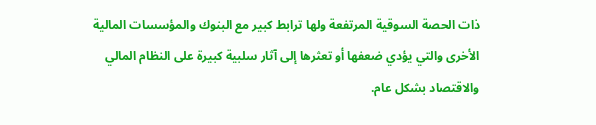ذات الحصة السوقية المرتفعة ولها ترابط كبير مع البنوك والمؤسسات المالية الأخرى والتي يؤدي ضعفها أو تعثرها إلى آثار سلبية كبيرة على النظام المالي والاقتصاد بشكل عام.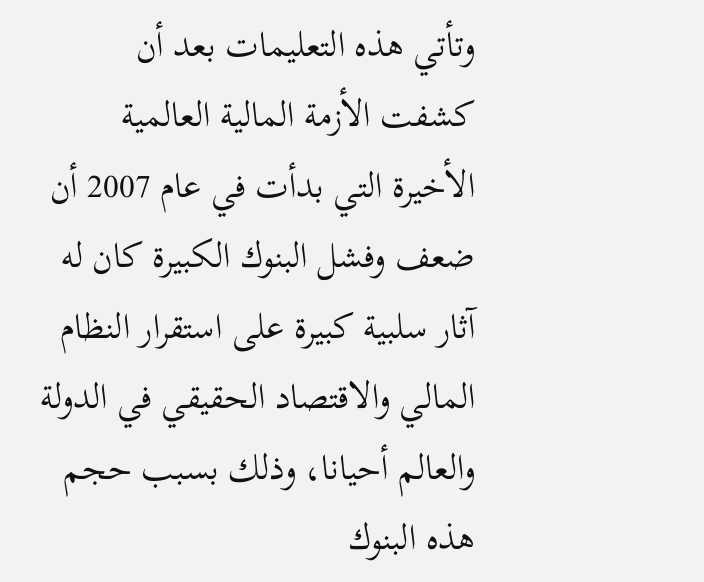وتأتي هذه التعليمات بعد أن كشفت الأزمة المالية العالمية الأخيرة التي بدأت في عام 2007 أن ضعف وفشل البنوك الكبيرة كان له آثار سلبية كبيرة على استقرار النظام المالي والاقتصاد الحقيقي في الدولة والعالم أحيانا، وذلك بسبب حجم هذه البنوك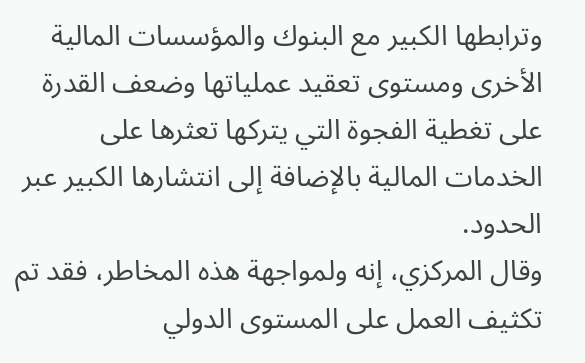وترابطها الكبير مع البنوك والمؤسسات المالية الأخرى ومستوى تعقيد عملياتها وضعف القدرة على تغطية الفجوة التي يتركها تعثرها على الخدمات المالية بالإضافة إلى انتشارها الكبير عبر الحدود.
وقال المركزي، إنه ولمواجهة هذه المخاطر، فقد تم تكثيف العمل على المستوى الدولي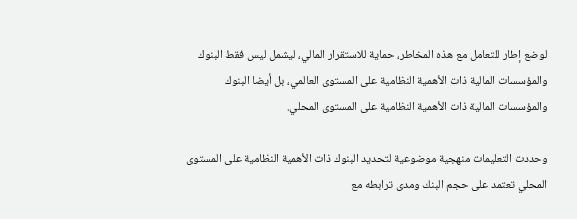لوضع إطار للتعامل مع هذه المخاطر، حماية للاستقرار المالي، ليشمل ليس فقط البنوك والمؤسسات المالية ذات الأهمية النظامية على المستوى العالمي، بل أيضا البنوك والمؤسسات المالية ذات الأهمية النظامية على المستوى المحلي.

وحددت التعليمات منهجية موضوعية لتحديد البنوك ذات الأهمية النظامية على المستوى المحلي تعتمد على حجم البنك ومدى ترابطه مع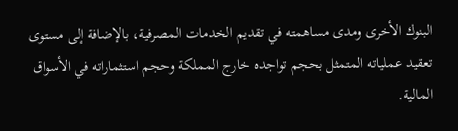البنوك الأخرى ومدى مساهمته في تقديم الخدمات المصرفية، بالإضافة إلى مستوى تعقيد عملياته المتمثل بحجم تواجده خارج المملكة وحجم استثماراته في الأسواق المالية.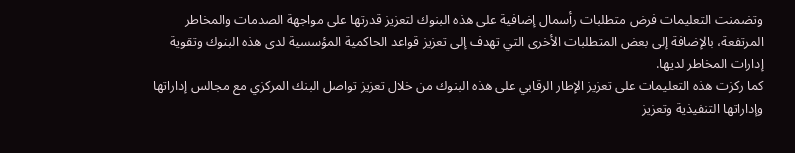وتضمنت التعليمات فرض متطلبات رأسمال إضافية على هذه البنوك لتعزيز قدرتها على مواجهة الصدمات والمخاطر المرتفعة، بالإضافة إلى بعض المتطلبات الأخرى التي تهدف إلى تعزيز قواعد الحاكمية المؤسسية لدى هذه البنوك وتقوية إدارات المخاطر لديها.
كما ركزت هذه التعليمات على تعزيز الإطار الرقابي على هذه البنوك من خلال تعزيز تواصل البنك المركزي مع مجالس إداراتها وإداراتها التنفيذية وتعزيز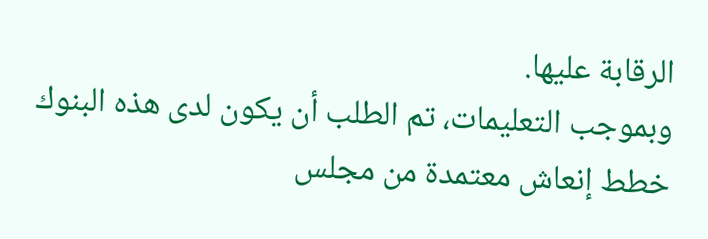الرقابة عليها.
وبموجب التعليمات، تم الطلب أن يكون لدى هذه البنوك خطط إنعاش معتمدة من مجلس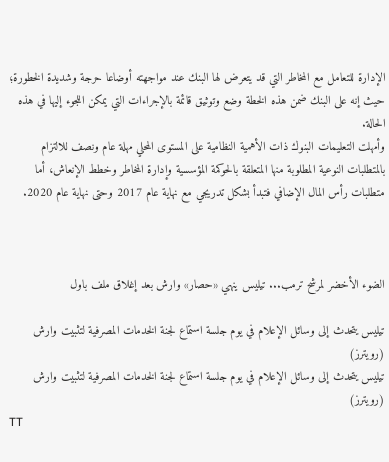الإدارة للتعامل مع المخاطر التي قد يتعرض لها البنك عند مواجهته أوضاعا حرجة وشديدة الخطورة؛ حيث إنه على البنك ضمن هذه الخطة وضع وتوثيق قائمة بالإجراءات التي يمكن اللجوء إليها في هذه الحالة.
وأمهلت التعليمات البنوك ذات الأهمية النظامية على المستوى المحلي مهلة عام ونصف للالتزام بالمتطلبات النوعية المطلوبة منها المتعلقة بالحوكمة المؤسسية وإدارة المخاطر وخطط الإنعاش، أما متطلبات رأس المال الإضافي فتبدأ بشكل تدريجي مع نهاية عام 2017 وحتى نهاية عام 2020.



الضوء الأخضر لمرشح ترمب... تيليس ينهي «حصار» وارش بعد إغلاق ملف باول

تيليس يتحدث إلى وسائل الإعلام في يوم جلسة استماع لجنة الخدمات المصرفية لتثبيت وارش (رويترز)
تيليس يتحدث إلى وسائل الإعلام في يوم جلسة استماع لجنة الخدمات المصرفية لتثبيت وارش (رويترز)
TT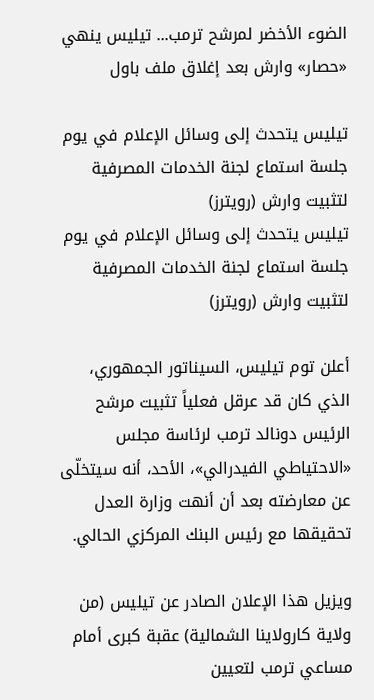الضوء الأخضر لمرشح ترمب... تيليس ينهي «حصار» وارش بعد إغلاق ملف باول

تيليس يتحدث إلى وسائل الإعلام في يوم جلسة استماع لجنة الخدمات المصرفية لتثبيت وارش (رويترز)
تيليس يتحدث إلى وسائل الإعلام في يوم جلسة استماع لجنة الخدمات المصرفية لتثبيت وارش (رويترز)

أعلن توم تيليس، السيناتور الجمهوري، الذي كان قد عرقل فعلياً تثبيت مرشح الرئيس دونالد ترمب لرئاسة مجلس «الاحتياطي الفيدرالي»، الأحد، أنه سيتخلّى عن معارضته بعد أن أنهت وزارة العدل تحقيقها مع رئيس البنك المركزي الحالي.

ويزيل هذا الإعلان الصادر عن تيليس (من ولاية كارولاينا الشمالية) عقبة كبرى أمام مساعي ترمب لتعيين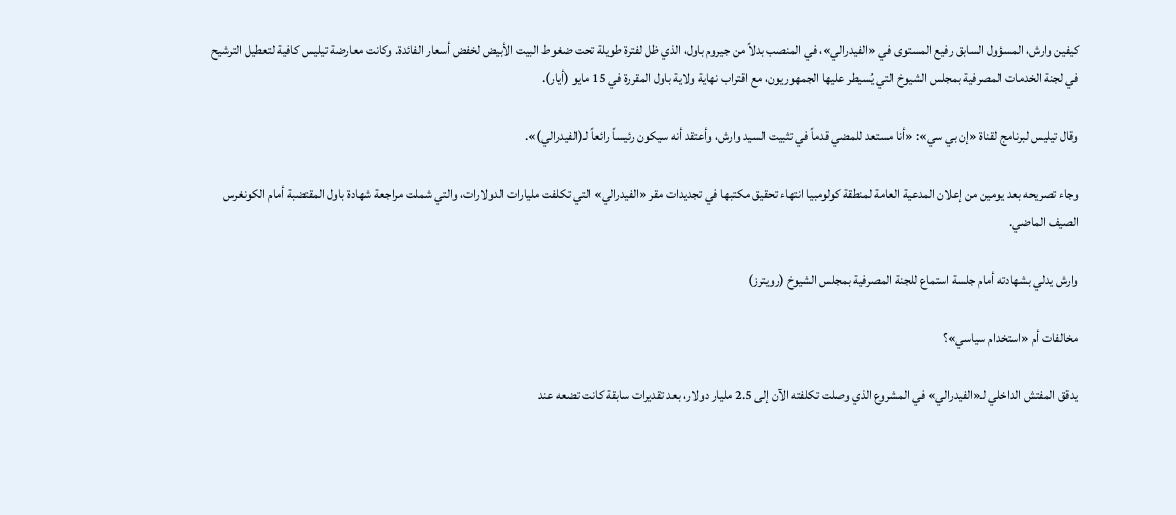كيفين وارش، المسؤول السابق رفيع المستوى في «الفيدرالي»، في المنصب بدلاً من جيروم باول، الذي ظل لفترة طويلة تحت ضغوط البيت الأبيض لخفض أسعار الفائدة. وكانت معارضة تيليس كافية لتعطيل الترشيح في لجنة الخدمات المصرفية بمجلس الشيوخ التي يُسيطر عليها الجمهوريون، مع اقتراب نهاية ولاية باول المقررة في 15 مايو (أيار).

وقال تيليس لبرنامج لقناة «إن بي سي»: «أنا مستعد للمضي قدماً في تثبيت السيد وارش، وأعتقد أنه سيكون رئيساً رائعاً لـ(الفيدرالي)».

وجاء تصريحه بعد يومين من إعلان المدعية العامة لمنطقة كولومبيا انتهاء تحقيق مكتبها في تجديدات مقر «الفيدرالي» التي تكلفت مليارات الدولارات، والتي شملت مراجعة شهادة باول المقتضبة أمام الكونغرس الصيف الماضي.

وارش يدلي بشهادته أمام جلسة استماع للجنة المصرفية بمجلس الشيوخ (رويترز)

مخالفات أم «استخدام سياسي»؟

يدقق المفتش الداخلي لـ«الفيدرالي» في المشروع الذي وصلت تكلفته الآن إلى 2.5 مليار دولار، بعد تقديرات سابقة كانت تضعه عند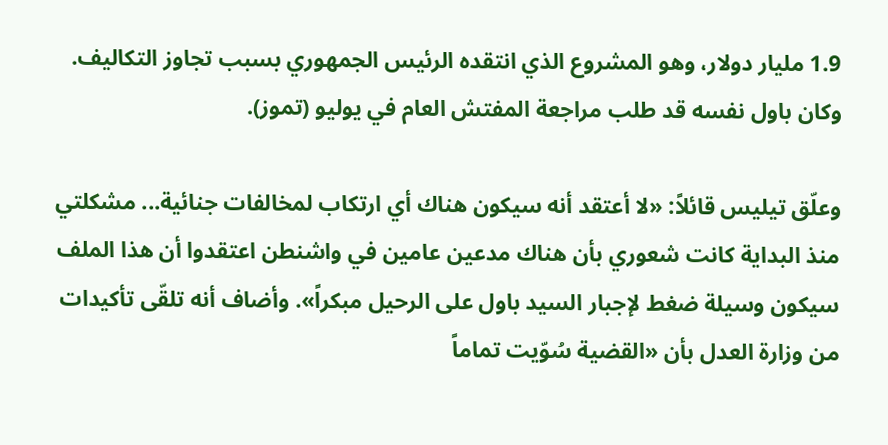1.9 مليار دولار، وهو المشروع الذي انتقده الرئيس الجمهوري بسبب تجاوز التكاليف. وكان باول نفسه قد طلب مراجعة المفتش العام في يوليو (تموز).

وعلّق تيليس قائلاً: «لا أعتقد أنه سيكون هناك أي ارتكاب لمخالفات جنائية... مشكلتي منذ البداية كانت شعوري بأن هناك مدعين عامين في واشنطن اعتقدوا أن هذا الملف سيكون وسيلة ضغط لإجبار السيد باول على الرحيل مبكراً». وأضاف أنه تلقّى تأكيدات من وزارة العدل بأن «القضية سُوّيت تماماً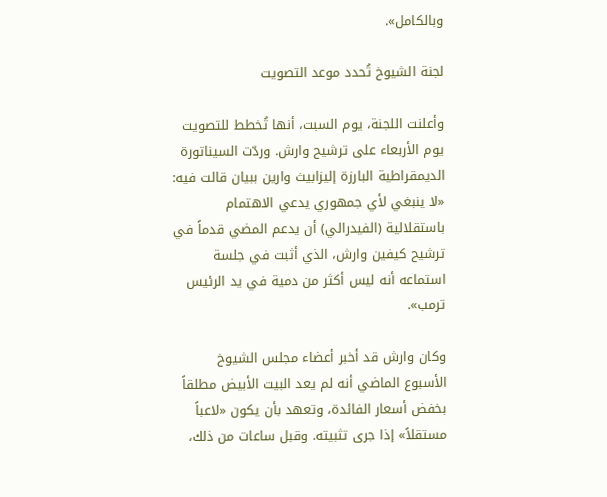وبالكامل».

لجنة الشيوخ تُحدد موعد التصويت

وأعلنت اللجنة، يوم السبت، أنها تُخطط للتصويت يوم الأربعاء على ترشيح وارش. وردّت السيناتورة الديمقراطية البارزة إليزابيث وارين ببيان قالت فيه: «لا ينبغي لأي جمهوري يدعي الاهتمام باستقلالية (الفيدرالي) أن يدعم المضي قدماً في ترشيح كيفين وارش، الذي أثبت في جلسة استماعه أنه ليس أكثر من دمية في يد الرئيس ترمب».

وكان وارش قد أخبر أعضاء مجلس الشيوخ الأسبوع الماضي أنه لم يعد البيت الأبيض مطلقاً بخفض أسعار الفائدة، وتعهد بأن يكون «لاعباً مستقلاً» إذا جرى تثبيته. وقبل ساعات من ذلك،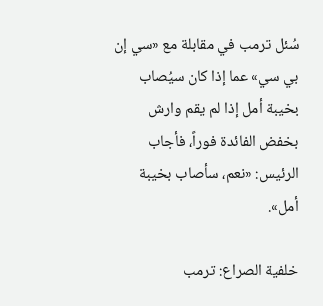سُئل ترمب في مقابلة مع «سي إن بي سي» عما إذا كان سيُصاب بخيبة أمل إذا لم يقم وارش بخفض الفائدة فوراً، فأجاب الرئيس: «نعم، سأصاب بخيبة أمل».

خلفية الصراع: ترمب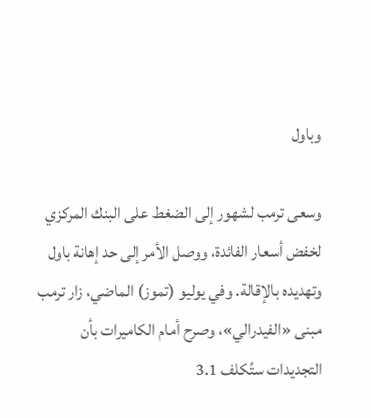وباول

وسعى ترمب لشهور إلى الضغط على البنك المركزي لخفض أسعار الفائدة، ووصل الأمر إلى حد إهانة باول وتهديده بالإقالة. وفي يوليو (تموز) الماضي، زار ترمب مبنى «الفيدرالي»، وصرح أمام الكاميرات بأن التجديدات ستُكلف 3.1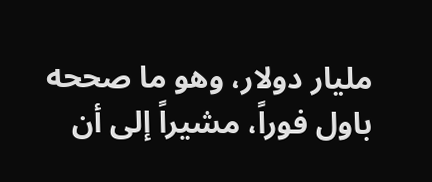مليار دولار، وهو ما صححه باول فوراً، مشيراً إلى أن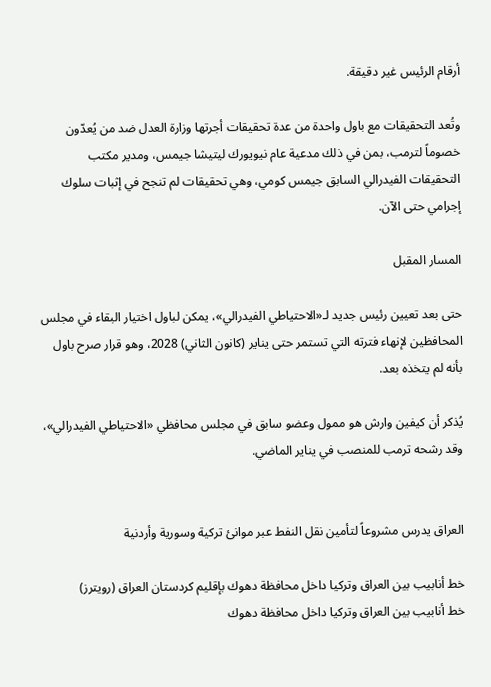أرقام الرئيس غير دقيقة.

وتُعد التحقيقات مع باول واحدة من عدة تحقيقات أجرتها وزارة العدل ضد من يُعدّون خصوماً لترمب، بمن في ذلك مدعية عام نيويورك ليتيشا جيمس، ومدير مكتب التحقيقات الفيدرالي السابق جيمس كومي، وهي تحقيقات لم تنجح في إثبات سلوك إجرامي حتى الآن.

المسار المقبل

حتى بعد تعيين رئيس جديد لـ«الاحتياطي الفيدرالي»، يمكن لباول اختيار البقاء في مجلس المحافظين لإنهاء فترته التي تستمر حتى يناير (كانون الثاني) 2028، وهو قرار صرح باول بأنه لم يتخذه بعد.

يُذكر أن كيفين وارش هو ممول وعضو سابق في مجلس محافظي «الاحتياطي الفيدرالي»، وقد رشحه ترمب للمنصب في يناير الماضي.


العراق يدرس مشروعاً لتأمين نقل النفط عبر موانئ تركية وسورية وأردنية

خط أنابيب بين العراق وتركيا داخل محافظة دهوك بإقليم كردستان العراق (رويترز)
خط أنابيب بين العراق وتركيا داخل محافظة دهوك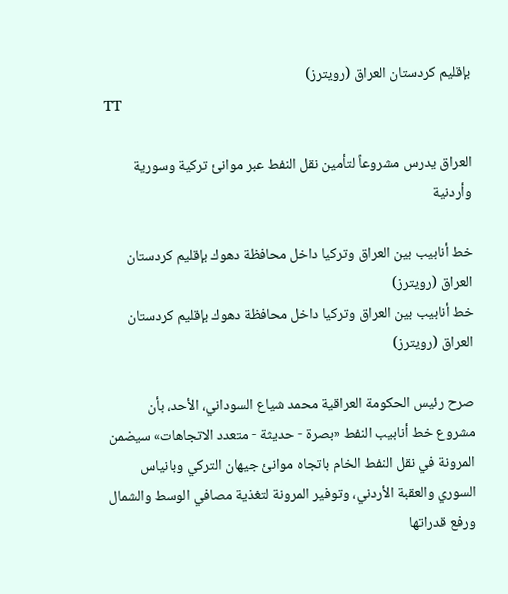بإقليم كردستان العراق (رويترز)
TT

العراق يدرس مشروعاً لتأمين نقل النفط عبر موانئ تركية وسورية وأردنية

خط أنابيب بين العراق وتركيا داخل محافظة دهوك بإقليم كردستان العراق (رويترز)
خط أنابيب بين العراق وتركيا داخل محافظة دهوك بإقليم كردستان العراق (رويترز)

صرح رئيس الحكومة العراقية محمد شياع السوداني، الأحد، بأن مشروع خط أنابيب النفط «بصرة - حديثة - متعدد الاتجاهات» سيضمن المرونة في نقل النفط الخام باتجاه موانئ جيهان التركي وبانياس السوري والعقبة الأردني، وتوفير المرونة لتغذية مصافي الوسط والشمال ورفع قدراتها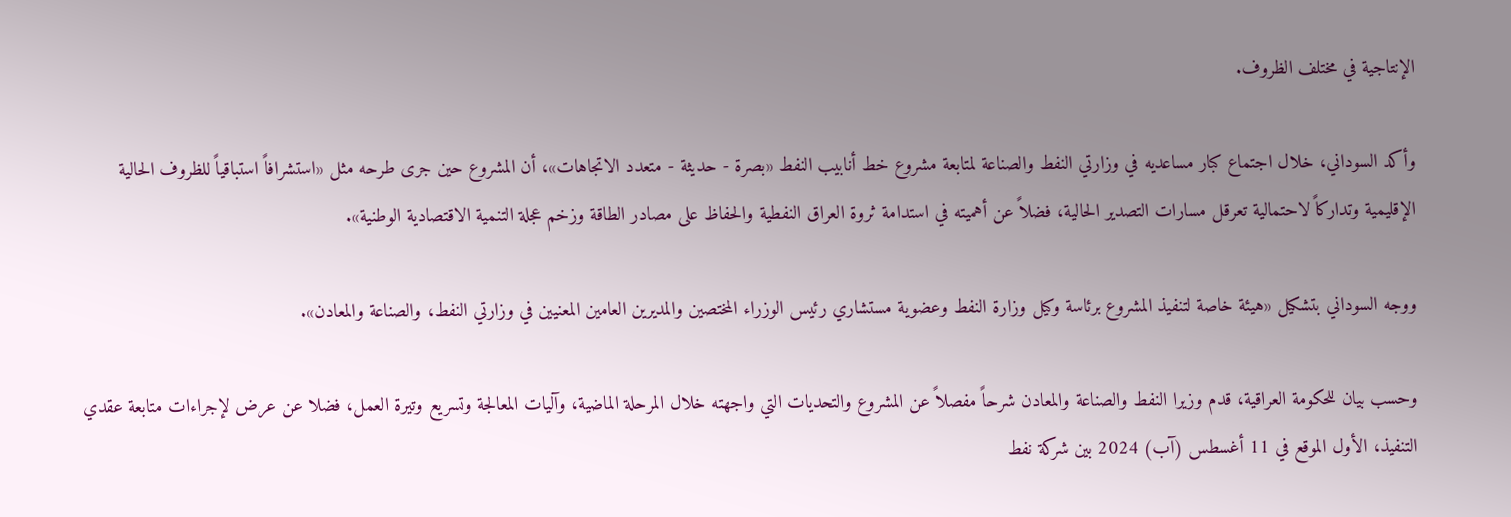الإنتاجية في مختلف الظروف.

وأكد السوداني، خلال اجتماع كبار مساعديه في وزارتي النفط والصناعة لمتابعة مشروع خط أنابيب النفط «بصرة - حديثة - متعدد الاتجاهات»، أن المشروع حين جرى طرحه مثل «استشرافاً استباقياً للظروف الحالية الإقليمية وتداركاً لاحتمالية تعرقل مسارات التصدير الحالية، فضلاً عن أهميته في استدامة ثروة العراق النفطية والحفاظ على مصادر الطاقة وزخم عجلة التنمية الاقتصادية الوطنية».

ووجه السوداني بتشكيل «هيئة خاصة لتنفيذ المشروع برئاسة وكيل وزارة النفط وعضوية مستشاري رئيس الوزراء المختصين والمديرين العامين المعنيين في وزارتي النفط، والصناعة والمعادن».

وحسب بيان للحكومة العراقية، قدم وزيرا النفط والصناعة والمعادن شرحاً مفصلاً عن المشروع والتحديات التي واجهته خلال المرحلة الماضية، وآليات المعالجة وتسريع وتيرة العمل، فضلا عن عرض لإجراءات متابعة عقدي التنفيذ، الأول الموقع في 11 أغسطس (آب) 2024 بين شركة نفط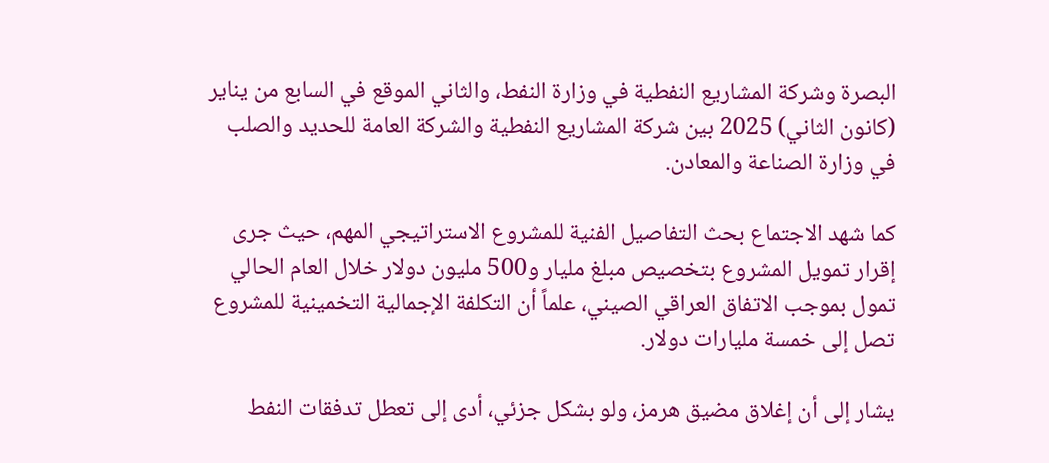البصرة وشركة المشاريع النفطية في وزارة النفط، والثاني الموقع في السابع من يناير (كانون الثاني) 2025 بين شركة المشاريع النفطية والشركة العامة للحديد والصلب في وزارة الصناعة والمعادن.

كما شهد الاجتماع بحث التفاصيل الفنية للمشروع الاستراتيجي المهم، حيث جرى إقرار تمويل المشروع بتخصيص مبلغ مليار و500 مليون دولار خلال العام الحالي تمول بموجب الاتفاق العراقي الصيني، علماً أن التكلفة الإجمالية التخمينية للمشروع تصل إلى خمسة مليارات دولار.

يشار إلى أن إغلاق مضيق هرمز، ولو بشكل جزئي، أدى إلى تعطل تدفقات النفط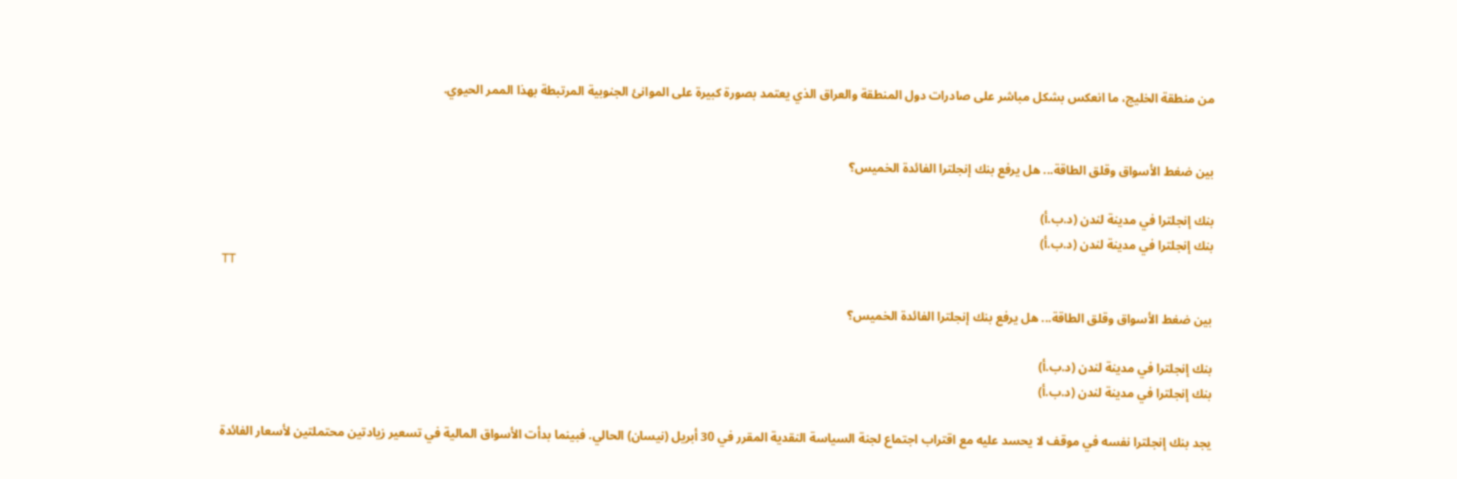من منطقة الخليج، ما انعكس بشكل مباشر على صادرات دول المنطقة والعراق الذي يعتمد بصورة كبيرة على الموانئ الجنوبية المرتبطة بهذا الممر الحيوي.


بين ضغط الأسواق وقلق الطاقة... هل يرفع بنك إنجلترا الفائدة الخميس؟

بنك إنجلترا في مدينة لندن (د.ب.أ)
بنك إنجلترا في مدينة لندن (د.ب.أ)
TT

بين ضغط الأسواق وقلق الطاقة... هل يرفع بنك إنجلترا الفائدة الخميس؟

بنك إنجلترا في مدينة لندن (د.ب.أ)
بنك إنجلترا في مدينة لندن (د.ب.أ)

يجد بنك إنجلترا نفسه في موقف لا يحسد عليه مع اقتراب اجتماع لجنة السياسة النقدية المقرر في 30 أبريل (نيسان) الحالي. فبينما بدأت الأسواق المالية في تسعير زيادتين محتملتين لأسعار الفائدة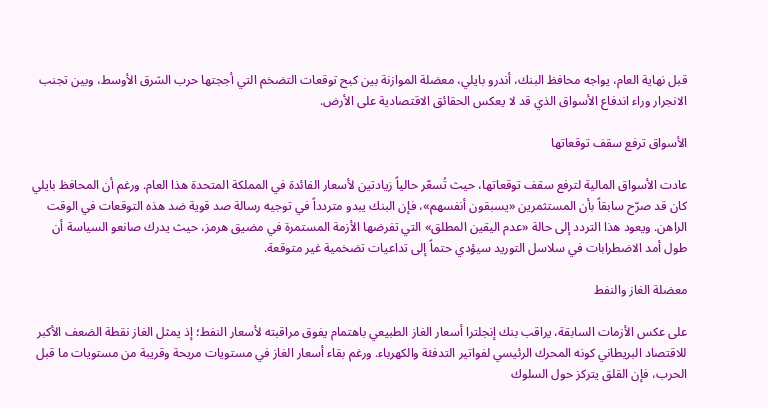قبل نهاية العام، يواجه محافظ البنك، أندرو بايلي، معضلة الموازنة بين كبح توقعات التضخم التي أججتها حرب الشرق الأوسط، وبين تجنب الانجرار وراء اندفاع الأسواق الذي قد لا يعكس الحقائق الاقتصادية على الأرض.

الأسواق ترفع سقف توقعاتها

عادت الأسواق المالية لترفع سقف توقعاتها، حيث تُسعّر حالياً زيادتين لأسعار الفائدة في المملكة المتحدة هذا العام. ورغم أن المحافظ بايلي كان قد صرّح سابقاً بأن المستثمرين «يسبقون أنفسهم»، فإن البنك يبدو متردداً في توجيه رسالة صد قوية ضد هذه التوقعات في الوقت الراهن. ويعود هذا التردد إلى حالة «عدم اليقين المطلق» التي تفرضها الأزمة المستمرة في مضيق هرمز، حيث يدرك صانعو السياسة أن طول أمد الاضطرابات في سلاسل التوريد سيؤدي حتماً إلى تداعيات تضخمية غير متوقعة.

معضلة الغاز والنفط

على عكس الأزمات السابقة، يراقب بنك إنجلترا أسعار الغاز الطبيعي باهتمام يفوق مراقبته لأسعار النفط؛ إذ يمثل الغاز نقطة الضعف الأكبر للاقتصاد البريطاني كونه المحرك الرئيسي لفواتير التدفئة والكهرباء. ورغم بقاء أسعار الغاز في مستويات مريحة وقريبة من مستويات ما قبل الحرب، فإن القلق يتركز حول السلوك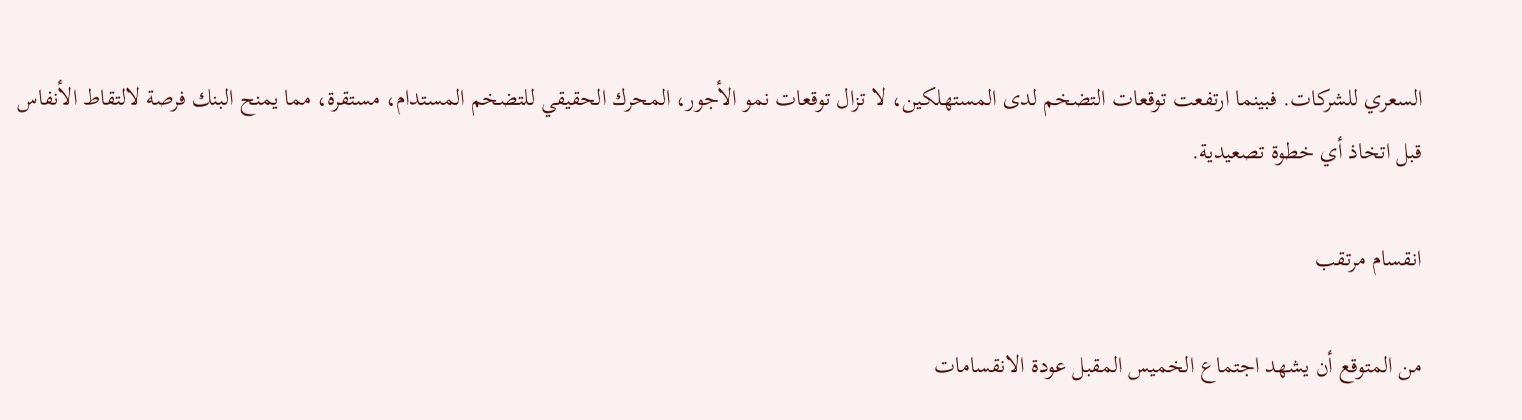السعري للشركات. فبينما ارتفعت توقعات التضخم لدى المستهلكين، لا تزال توقعات نمو الأجور، المحرك الحقيقي للتضخم المستدام، مستقرة، مما يمنح البنك فرصة لالتقاط الأنفاس قبل اتخاذ أي خطوة تصعيدية.

انقسام مرتقب

من المتوقع أن يشهد اجتماع الخميس المقبل عودة الانقسامات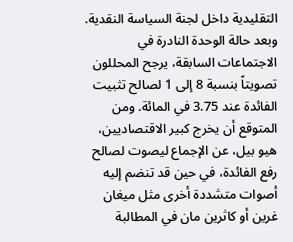التقليدية داخل لجنة السياسة النقدية. وبعد حالة الوحدة النادرة في الاجتماعات السابقة، يرجح المحللون تصويتاً بنسبة 8 إلى 1 لصالح تثبيت الفائدة عند 3.75 في المائة. ومن المتوقع أن يخرج كبير الاقتصاديين، هيو بيل، عن الإجماع ليصوت لصالح رفع الفائدة، في حين قد تنضم إليه أصوات متشددة أخرى مثل ميغان غرين أو كاثرين مان في المطالبة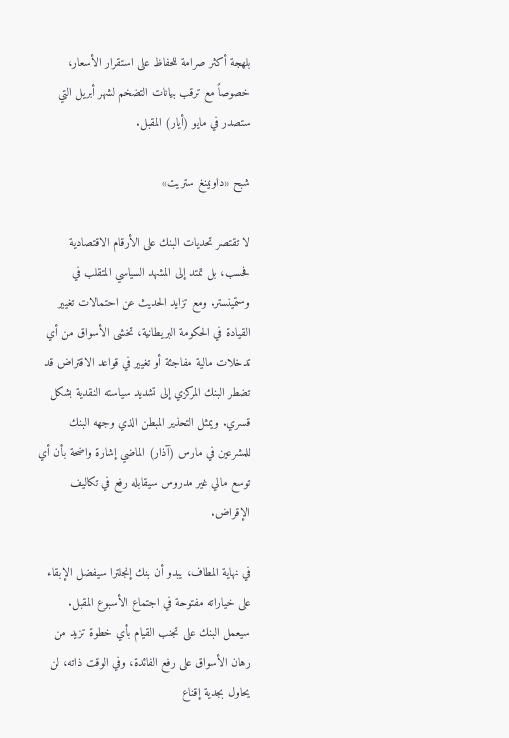بلهجة أكثر صرامة للحفاظ على استقرار الأسعار، خصوصاً مع ترقب بيانات التضخم لشهر أبريل التي ستصدر في مايو (أيار) المقبل.

شبح «داونينغ ستريت»

لا تقتصر تحديات البنك على الأرقام الاقتصادية فحسب، بل تمتد إلى المشهد السياسي المتقلب في وستمينستر. ومع تزايد الحديث عن احتمالات تغيير القيادة في الحكومة البريطانية، تخشى الأسواق من أي تدخلات مالية مفاجئة أو تغيير في قواعد الاقتراض قد تضطر البنك المركزي إلى تشديد سياسته النقدية بشكل قسري. ويمثل التحذير المبطن الذي وجهه البنك للمشرعين في مارس (آذار) الماضي إشارة واضحة بأن أي توسع مالي غير مدروس سيقابله رفع في تكاليف الإقراض.

في نهاية المطاف، يبدو أن بنك إنجلترا سيفضل الإبقاء على خياراته مفتوحة في اجتماع الأسبوع المقبل. سيعمل البنك على تجنب القيام بأي خطوة تزيد من رهان الأسواق على رفع الفائدة، وفي الوقت ذاته، لن يحاول بجدية إقناع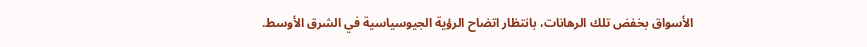الأسواق بخفض تلك الرهانات، بانتظار اتضاح الرؤية الجيوسياسية في الشرق الأوسط.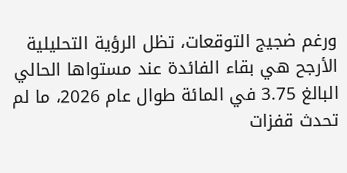ورغم ضجيج التوقعات، تظل الرؤية التحليلية الأرجح هي بقاء الفائدة عند مستواها الحالي البالغ 3.75 في المائة طوال عام 2026، ما لم تحدث قفزات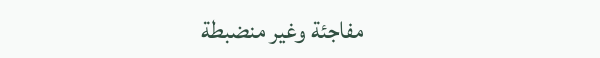مفاجئة وغير منضبطة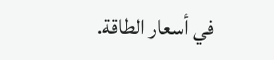في أسعار الطاقة.